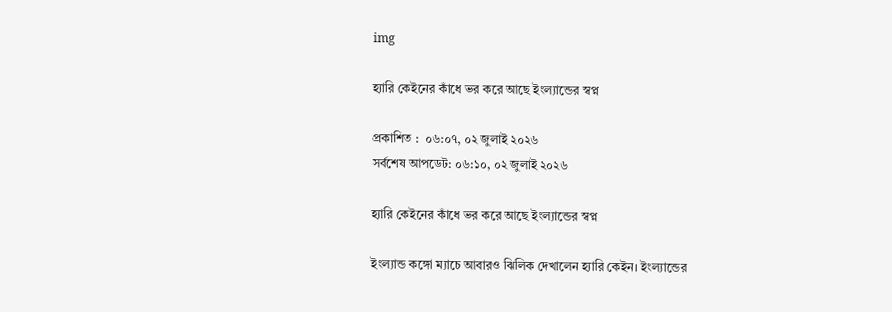img

হ্যারি কেইনের কাঁধে ভর করে আছে ইংল‍্যান্ডের স্বপ্ন

প্রকাশিত :  ০৬:০৭, ০২ জুলাই ২০২৬
সর্বশেষ আপডেট: ০৬:১০, ০২ জুলাই ২০২৬

হ্যারি কেইনের কাঁধে ভর করে আছে ইংল‍্যান্ডের স্বপ্ন

ইংল্যান্ড কঙ্গো ম্যাচে আবারও ঝিলিক দেখালেন হ্যারি কেইন। ইংল্যান্ডের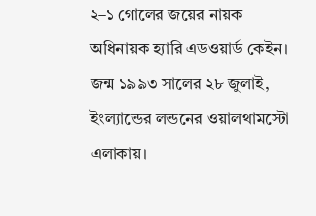২–১ গোলের জয়ের নায়ক অধিনায়ক হ্যারি এডওয়ার্ড কেইন। জন্ম ১৯৯৩ সালের ২৮ জুলাই, ইংল্যান্ডের লন্ডনের ওয়ালথামস্টো এলাকায়।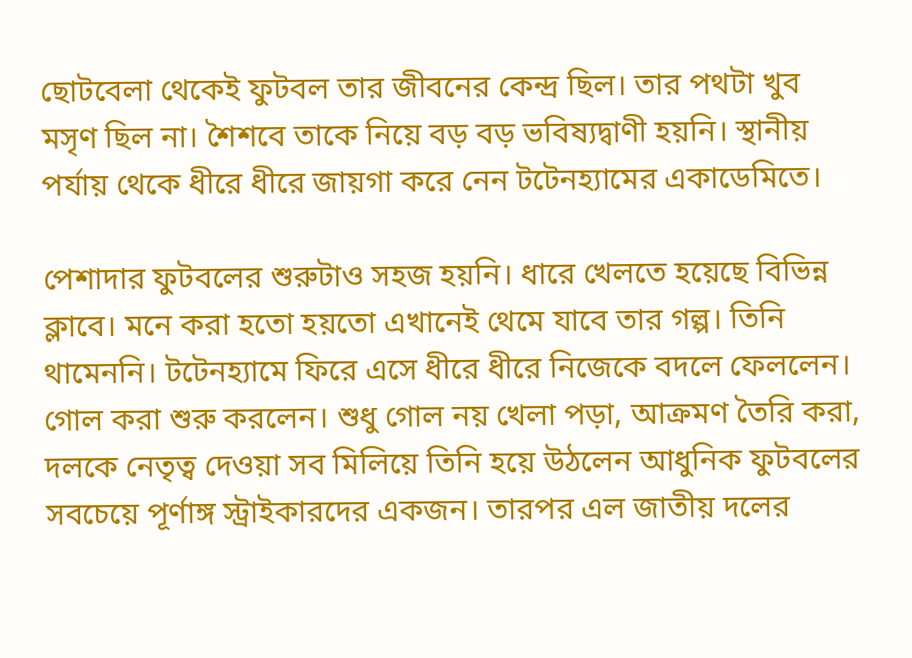ছোটবেলা থেকেই ফুটবল তার জীবনের কেন্দ্র ছিল। তার পথটা খুব মসৃণ ছিল না। শৈশবে তাকে নিয়ে বড় বড় ভবিষ্যদ্বাণী হয়নি। স্থানীয় পর্যায় থেকে ধীরে ধীরে জায়গা করে নেন টটেনহ্যামের একাডেমিতে।

পেশাদার ফুটবলের শুরুটাও সহজ হয়নি। ধারে খেলতে হয়েছে বিভিন্ন ক্লাবে। মনে করা হতো হয়তো এখানেই থেমে যাবে তার গল্প। তিনি থামেননি। টটেনহ্যামে ফিরে এসে ধীরে ধীরে নিজেকে বদলে ফেললেন। গোল করা শুরু করলেন। শুধু গোল নয় খেলা পড়া, আক্রমণ তৈরি করা, দলকে নেতৃত্ব দেওয়া সব মিলিয়ে তিনি হয়ে উঠলেন আধুনিক ফুটবলের সবচেয়ে পূর্ণাঙ্গ স্ট্রাইকারদের একজন। তারপর এল জাতীয় দলের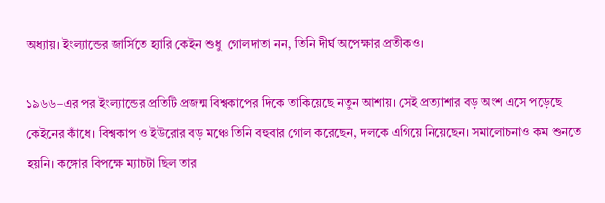অধ্যায়। ইংল্যান্ডের জার্সিতে হ্যারি কেইন শুধু  গোলদাতা নন, তিনি দীর্ঘ অপেক্ষার প্রতীকও।

১৯৬৬–এর পর ইংল্যান্ডের প্রতিটি প্রজন্ম বিশ্বকাপের দিকে তাকিয়েছে নতুন আশায়। সেই প্রত্যাশার বড় অংশ এসে পড়েছে কেইনের কাঁধে। বিশ্বকাপ ও ইউরোর বড় মঞ্চে তিনি বহুবার গোল করেছেন, দলকে এগিয়ে নিয়েছেন। সমালোচনাও কম শুনতে হয়নি। কঙ্গোর বিপক্ষে ম্যাচটা ছিল তার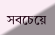সবচেয়ে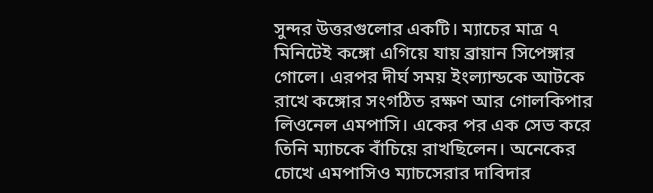সুন্দর উত্তরগুলোর একটি। ম্যাচের মাত্র ৭ মিনিটেই কঙ্গো এগিয়ে যায় ব্রায়ান সিপেঙ্গার গোলে। এরপর দীর্ঘ সময় ইংল্যান্ডকে আটকে রাখে কঙ্গোর সংগঠিত রক্ষণ আর গোলকিপার লিওনেল এমপাসি। একের পর এক সেভ করে তিনি ম্যাচকে বাঁচিয়ে রাখছিলেন। অনেকের চোখে এমপাসিও ম্যাচসেরার দাবিদার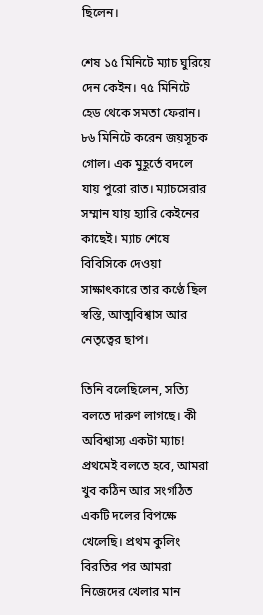ছিলেন।

শেষ ১৫ মিনিটে ম্যাচ ঘুরিয়ে দেন কেইন। ৭৫ মিনিটে হেড থেকে সমতা ফেরান। ৮৬ মিনিটে করেন জয়সূচক গোল। এক মুহূর্তে বদলে যায় পুরো রাত। ম্যাচসেরার সম্মান যায় হ্যারি কেইনের কাছেই। ম্যাচ শেষে বিবিসিকে দেওয়া সাক্ষাৎকারে তার কণ্ঠে ছিল স্বস্তি, আত্মবিশ্বাস আর নেতৃত্বের ছাপ।

তিনি বলেছিলেন, সত্যি বলতে দারুণ লাগছে। কী অবিশ্বাস্য একটা ম্যাচ! প্রথমেই বলতে হবে, আমরা খুব কঠিন আর সংগঠিত একটি দলের বিপক্ষে খেলেছি। প্রথম কুলিং বিরতির পর আমরা নিজেদের খেলার মান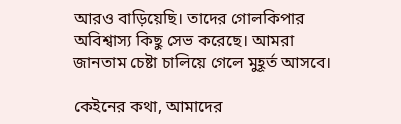আরও বাড়িয়েছি। তাদের গোলকিপার অবিশ্বাস্য কিছু সেভ করেছে। আমরা জানতাম চেষ্টা চালিয়ে গেলে মুহূর্ত আসবে।

কেইনের কথা, আমাদের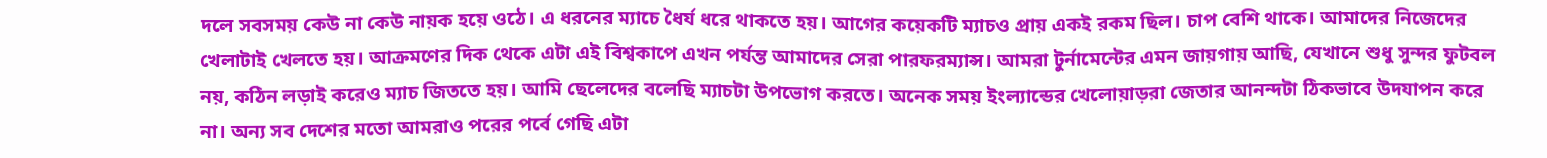দলে সবসময় কেউ না কেউ নায়ক হয়ে ওঠে। এ ধরনের ম্যাচে ধৈর্য ধরে থাকতে হয়। আগের কয়েকটি ম্যাচও প্রায় একই রকম ছিল। চাপ বেশি থাকে। আমাদের নিজেদের খেলাটাই খেলতে হয়। আক্রমণের দিক থেকে এটা এই বিশ্বকাপে এখন পর্যন্ত আমাদের সেরা পারফরম্যান্স। আমরা টুর্নামেন্টের এমন জায়গায় আছি, যেখানে শুধু সুন্দর ফুটবল নয়, কঠিন লড়াই করেও ম্যাচ জিততে হয়। আমি ছেলেদের বলেছি ম্যাচটা উপভোগ করতে। অনেক সময় ইংল্যান্ডের খেলোয়াড়রা জেতার আনন্দটা ঠিকভাবে উদযাপন করে না। অন্য সব দেশের মতো আমরাও পরের পর্বে গেছি এটা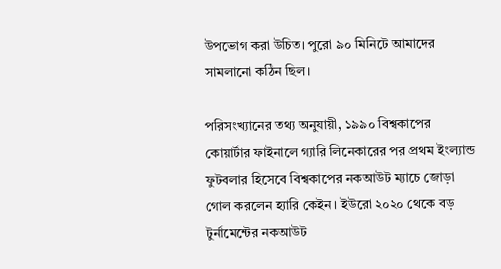উপভোগ করা উচিত। পুরো ৯০ মিনিটে আমাদের সামলানো কঠিন ছিল।

পরিসংখ্যানের তথ্য অনুযায়ী, ১৯৯০ বিশ্বকাপের কোয়ার্টার ফাইনালে গ্যারি লিনেকারের পর প্রথম ইংল্যান্ড ফুটবলার হিসেবে বিশ্বকাপের নকআউট ম্যাচে জোড়া গোল করলেন হ্যারি কেইন। ইউরো ২০২০ থেকে বড় টুর্নামেন্টের নকআউট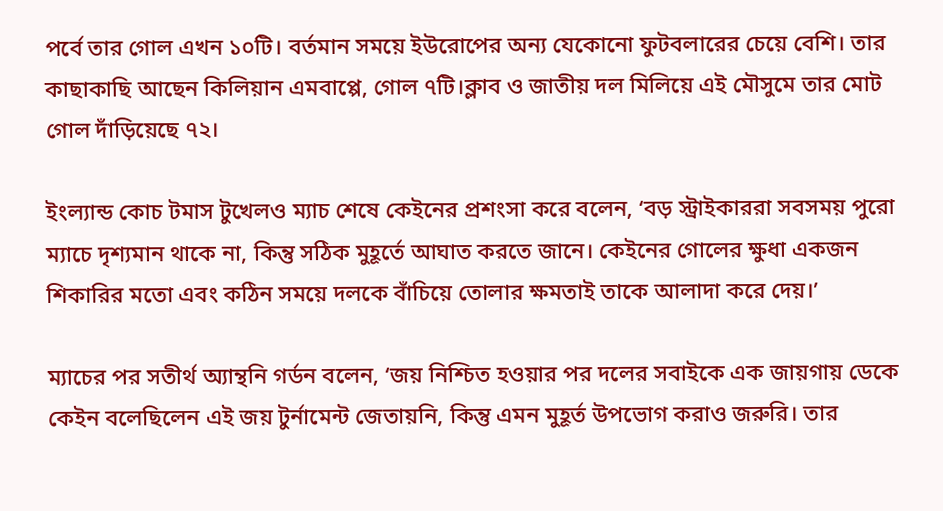পর্বে তার গোল এখন ১০টি। বর্তমান সময়ে ইউরোপের অন্য যেকোনো ফুটবলারের চেয়ে বেশি। তার কাছাকাছি আছেন কিলিয়ান এমবাপ্পে, গোল ৭টি।ক্লাব ও জাতীয় দল মিলিয়ে এই মৌসুমে তার মোট গোল দাঁড়িয়েছে ৭২।

ইংল্যান্ড কোচ টমাস টুখেলও ম্যাচ শেষে কেইনের প্রশংসা করে বলেন, ‘বড় স্ট্রাইকাররা সবসময় পুরো ম্যাচে দৃশ্যমান থাকে না, কিন্তু সঠিক মুহূর্তে আঘাত করতে জানে। কেইনের গোলের ক্ষুধা একজন শিকারির মতো এবং কঠিন সময়ে দলকে বাঁচিয়ে তোলার ক্ষমতাই তাকে আলাদা করে দেয়।’

ম্যাচের পর সতীর্থ অ্যান্থনি গর্ডন বলেন, ‘জয় নিশ্চিত হওয়ার পর দলের সবাইকে এক জায়গায় ডেকে কেইন বলেছিলেন এই জয় টুর্নামেন্ট জেতায়নি, কিন্তু এমন মুহূর্ত উপভোগ করাও জরুরি। তার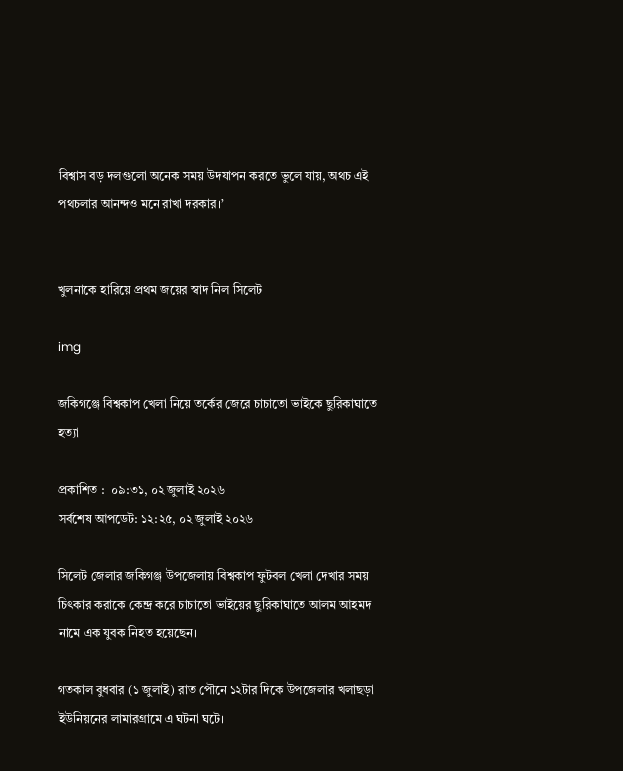বিশ্বাস বড় দলগুলো অনেক সময় উদযাপন করতে ভুলে যায়, অথচ এই পথচলার আনন্দও মনে রাখা দরকার।’


খুলনাকে হারিয়ে প্রথম জয়ের স্বাদ নিল সিলেট

img

জকিগঞ্জে বিশ্বকাপ খেলা নিয়ে তর্কের জেরে চাচাতো ভাইকে ছুরিকাঘাতে হত্যা

প্রকাশিত :  ০৯:৩১, ০২ জুলাই ২০২৬
সর্বশেষ আপডেট: ১২:২৫, ০২ জুলাই ২০২৬

সিলেট জেলার জকিগঞ্জ উপজেলায় বিশ্বকাপ ফুটবল খেলা দেখার সময় চিৎকার করাকে কেন্দ্র করে চাচাতো ভাইয়ের ছুরিকাঘাতে আলম আহমদ নামে এক যুবক নিহত হয়েছেন।

গতকাল বুধবার (১ জুলাই) রাত পৌনে ১২টার দিকে উপজেলার খলাছড়া ইউনিয়নের লামারগ্রামে এ ঘটনা ঘটে।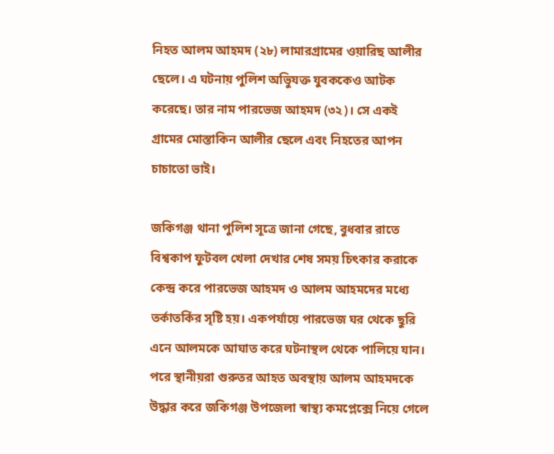নিহত আলম আহমদ (২৮) লামারগ্রামের ওয়ারিছ আলীর ছেলে। এ ঘটনায় পুলিশ অভিুযক্ত যুবককেও আটক করেছে। তার নাম পারভেজ আহমদ (৩২)। সে একই গ্রামের মোস্তাকিন আলীর ছেলে এবং নিহতের আপন চাচাতো ভাই।

জকিগঞ্জ থানা পুলিশ সূত্রে জানা গেছে, বুধবার রাতে বিশ্বকাপ ফুটবল খেলা দেখার শেষ সময় চিৎকার করাকে কেন্দ্র করে পারভেজ আহমদ ও আলম আহমদের মধ্যে তর্কাতর্কির সৃষ্টি হয়। একপর্যায়ে পারভেজ ঘর থেকে ছুরি এনে আলমকে আঘাত করে ঘটনাস্থল থেকে পালিয়ে যান। পরে স্থানীয়রা গুরুতর আহত অবস্থায় আলম আহমদকে উদ্ধার করে জকিগঞ্জ উপজেলা স্বাস্থ্য কমপ্লেক্সে নিয়ে গেলে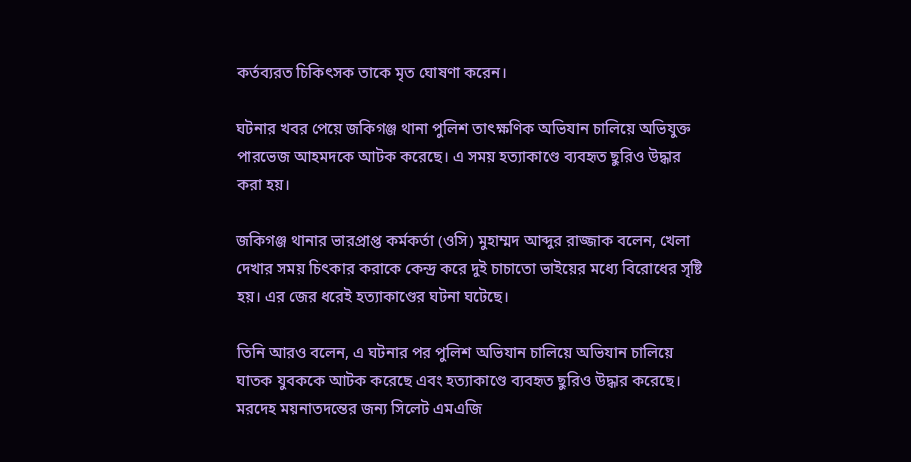কর্তব্যরত চিকিৎসক তাকে মৃত ঘোষণা করেন।

ঘটনার খবর পেয়ে জকিগঞ্জ থানা পুলিশ তাৎক্ষণিক অভিযান চালিয়ে অভিযুক্ত পারভেজ আহমদকে আটক করেছে। এ সময় হত্যাকাণ্ডে ব্যবহৃত ছুরিও উদ্ধার করা হয়।

জকিগঞ্জ থানার ভারপ্রাপ্ত কর্মকর্তা (ওসি) মুহাম্মদ আব্দুর রাজ্জাক বলেন, খেলা দেখার সময় চিৎকার করাকে কেন্দ্র করে দুই চাচাতো ভাইয়ের মধ্যে বিরোধের সৃষ্টি হয়। এর জের ধরেই হত্যাকাণ্ডের ঘটনা ঘটেছে।

তিনি আরও বলেন, এ ঘটনার পর পুলিশ অভিযান চালিয়ে অভিযান চালিয়ে ঘাতক যুবককে আটক করেছে এবং হত্যাকাণ্ডে ব্যবহৃত ছুরিও উদ্ধার করেছে। মরদেহ ময়নাতদন্তের জন্য সিলেট এমএজি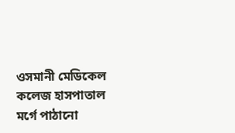ওসমানী মেডিকেল কলেজ হাসপাতাল মর্গে পাঠানো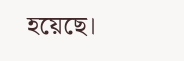হয়েছে।